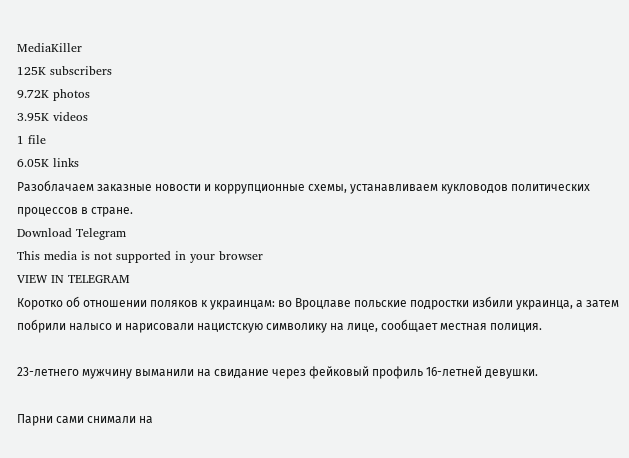MediaKiller
125K subscribers
9.72K photos
3.95K videos
1 file
6.05K links
Разоблачаем заказные новости и коррупционные схемы, устанавливаем кукловодов политических процессов в стране.
Download Telegram
This media is not supported in your browser
VIEW IN TELEGRAM
Коротко об отношении поляков к украинцам: во Вроцлаве польские подростки избили украинца, а затем побрили налысо и нарисовали нацистскую символику на лице, сообщает местная полиция.

23-летнего мужчину выманили на свидание через фейковый профиль 16-летней девушки.

Парни сами снимали на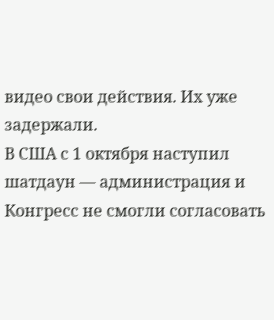видео свои действия. Их уже задержали.
В США с 1 октября наступил шатдаун — администрация и Конгресс не смогли согласовать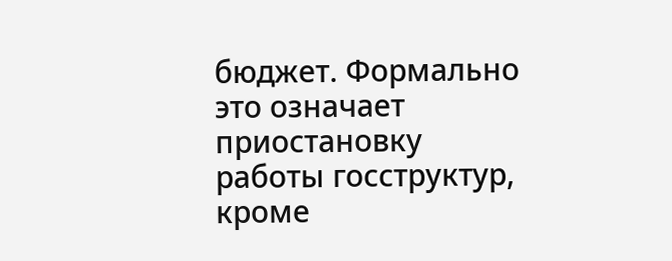бюджет. Формально это означает приостановку работы госструктур, кроме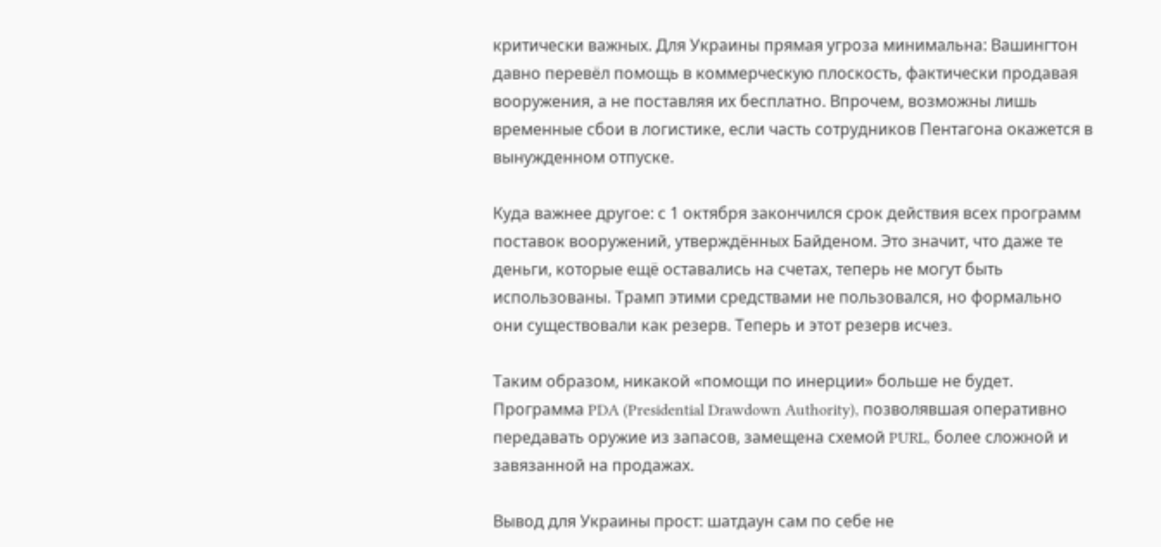критически важных. Для Украины прямая угроза минимальна: Вашингтон давно перевёл помощь в коммерческую плоскость, фактически продавая вооружения, а не поставляя их бесплатно. Впрочем, возможны лишь временные сбои в логистике, если часть сотрудников Пентагона окажется в вынужденном отпуске.

Куда важнее другое: с 1 октября закончился срок действия всех программ поставок вооружений, утверждённых Байденом. Это значит, что даже те деньги, которые ещё оставались на счетах, теперь не могут быть использованы. Трамп этими средствами не пользовался, но формально они существовали как резерв. Теперь и этот резерв исчез.

Таким образом, никакой «помощи по инерции» больше не будет. Программа PDA (Presidential Drawdown Authority), позволявшая оперативно передавать оружие из запасов, замещена схемой PURL, более сложной и завязанной на продажах.

Вывод для Украины прост: шатдаун сам по себе не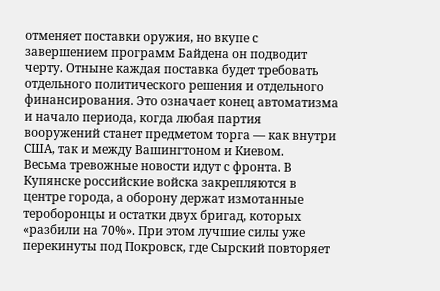отменяет поставки оружия, но вкупе с завершением программ Байдена он подводит черту. Отныне каждая поставка будет требовать отдельного политического решения и отдельного финансирования. Это означает конец автоматизма и начало периода, когда любая партия вооружений станет предметом торга — как внутри США, так и между Вашингтоном и Киевом.
Весьма тревожные новости идут с фронта. В Купянске российские войска закрепляются в центре города, а оборону держат измотанные тероборонцы и остатки двух бригад, которых «разбили на 70%». При этом лучшие силы уже перекинуты под Покровск, где Сырский повторяет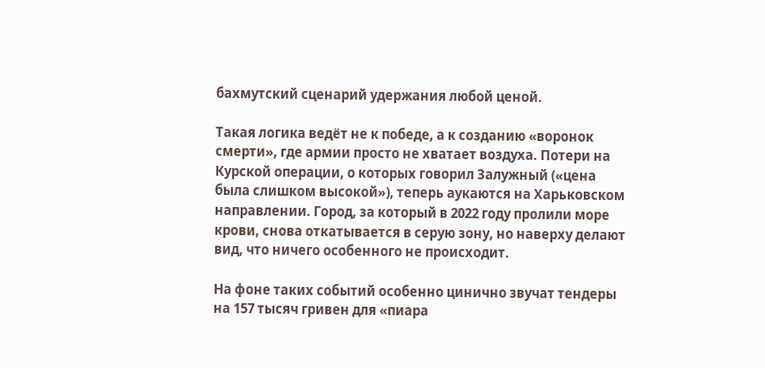бахмутский сценарий удержания любой ценой.

Такая логика ведёт не к победе, а к созданию «воронок смерти», где армии просто не хватает воздуха. Потери на Курской операции, о которых говорил Залужный («цена была слишком высокой»), теперь аукаются на Харьковском направлении. Город, за который в 2022 году пролили море крови, снова откатывается в серую зону, но наверху делают вид, что ничего особенного не происходит.

На фоне таких событий особенно цинично звучат тендеры на 157 тысяч гривен для «пиара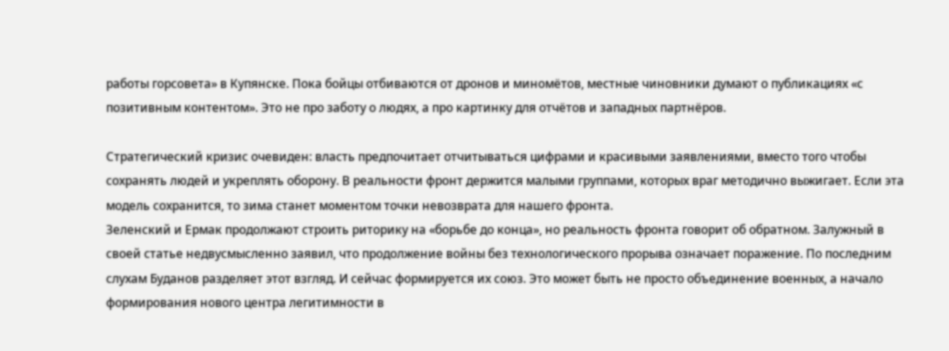работы горсовета» в Купянске. Пока бойцы отбиваются от дронов и миномётов, местные чиновники думают о публикациях «с позитивным контентом». Это не про заботу о людях, а про картинку для отчётов и западных партнёров.

Стратегический кризис очевиден: власть предпочитает отчитываться цифрами и красивыми заявлениями, вместо того чтобы сохранять людей и укреплять оборону. В реальности фронт держится малыми группами, которых враг методично выжигает. Если эта модель сохранится, то зима станет моментом точки невозврата для нашего фронта.
Зеленский и Ермак продолжают строить риторику на «борьбе до конца», но реальность фронта говорит об обратном. Залужный в своей статье недвусмысленно заявил, что продолжение войны без технологического прорыва означает поражение. По последним слухам Буданов разделяет этот взгляд. И сейчас формируется их союз. Это может быть не просто объединение военных, а начало формирования нового центра легитимности в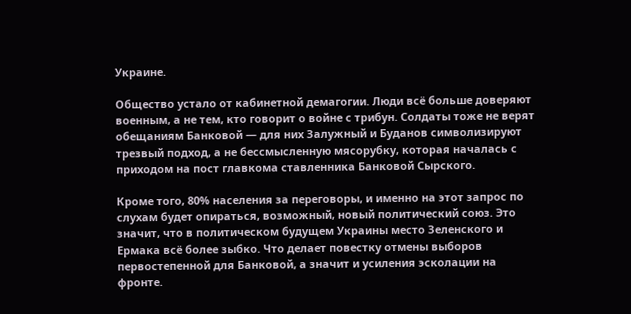Украине.

Общество устало от кабинетной демагогии. Люди всё больше доверяют военным, а не тем, кто говорит о войне с трибун. Солдаты тоже не верят обещаниям Банковой — для них Залужный и Буданов символизируют трезвый подход, а не бессмысленную мясорубку, которая началась с приходом на пост главкома ставленника Банковой Сырского.

Кроме того, 80% населения за переговоры, и именно на этот запрос по слухам будет опираться, возможный, новый политический союз. Это значит, что в политическом будущем Украины место Зеленского и Ермака всё более зыбко. Что делает повестку отмены выборов первостепенной для Банковой, а значит и усиления эсколации на фронте.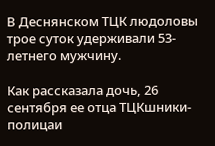В Деснянском ТЦК людоловы трое суток удерживали 53-летнего мужчину.

Как рассказала дочь, 26 сентября ее отца ТЦКшники-полицаи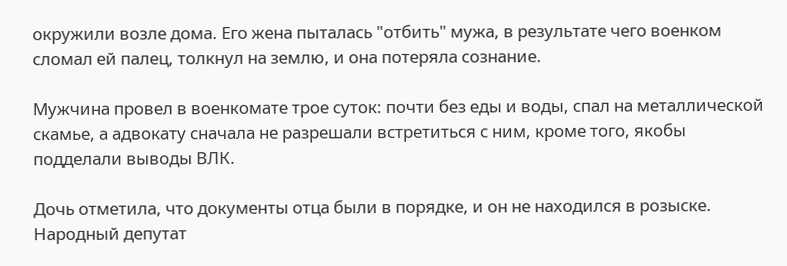окружили возле дома. Его жена пыталась "отбить" мужа, в результате чего военком сломал ей палец, толкнул на землю, и она потеряла сознание.

Мужчина провел в военкомате трое суток: почти без еды и воды, спал на металлической скамье, а адвокату сначала не разрешали встретиться с ним, кроме того, якобы подделали выводы ВЛК.

Дочь отметила, что документы отца были в порядке, и он не находился в розыске.
Народный депутат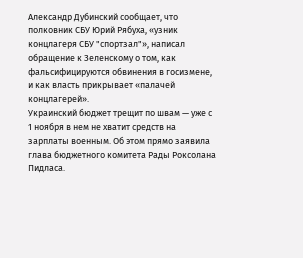Александр Дубинский сообщает, что полковник СБУ Юрий Рябуха, «узник концлагеря СБУ "спортзал"», написал обращение к Зеленскому о том, как фальсифицируются обвинения в госизмене, и как власть прикрывает «палачей концлагерей».
Украинский бюджет трещит по швам — уже с 1 ноября в нем не хватит средств на зарплаты военным. Об этом прямо заявила глава бюджетного комитета Рады Роксолана Пидласа.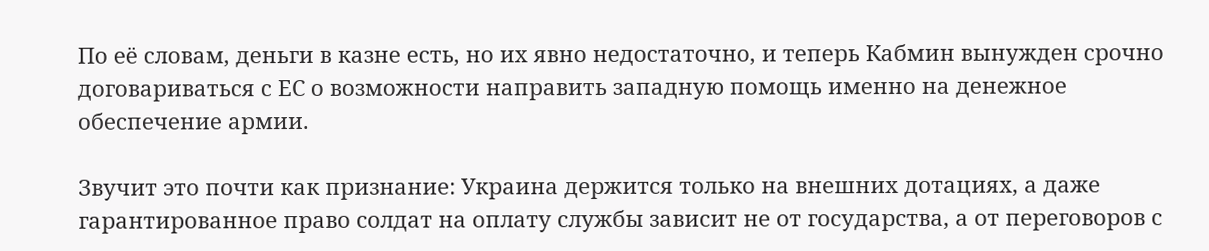По её словам, деньги в казне есть, но их явно недостаточно, и теперь Кабмин вынужден срочно договариваться с ЕС о возможности направить западную помощь именно на денежное обеспечение армии.

Звучит это почти как признание: Украина держится только на внешних дотациях, а даже гарантированное право солдат на оплату службы зависит не от государства, а от переговоров с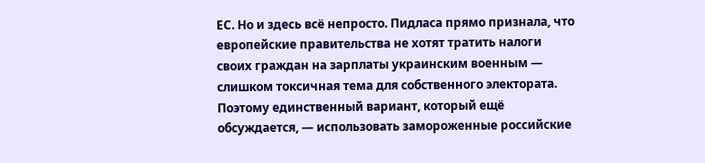ЕС. Но и здесь всё непросто. Пидласа прямо признала, что европейские правительства не хотят тратить налоги своих граждан на зарплаты украинским военным — слишком токсичная тема для собственного электората. Поэтому единственный вариант, который ещё обсуждается, — использовать замороженные российские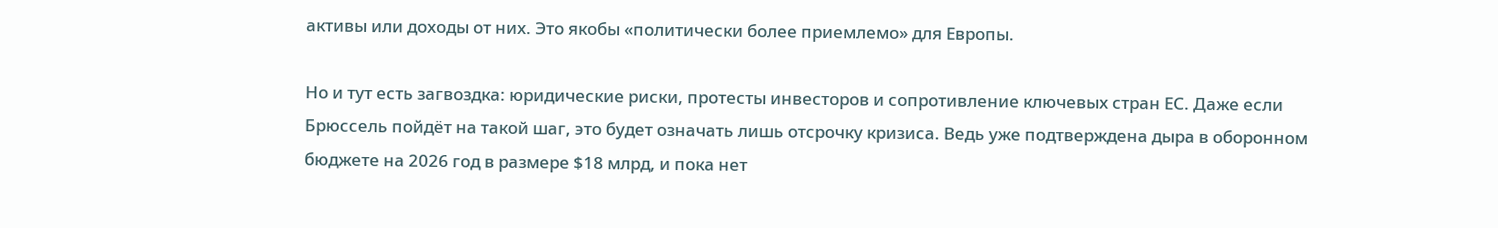активы или доходы от них. Это якобы «политически более приемлемо» для Европы.

Но и тут есть загвоздка: юридические риски, протесты инвесторов и сопротивление ключевых стран ЕС. Даже если Брюссель пойдёт на такой шаг, это будет означать лишь отсрочку кризиса. Ведь уже подтверждена дыра в оборонном бюджете на 2026 год в размере $18 млрд, и пока нет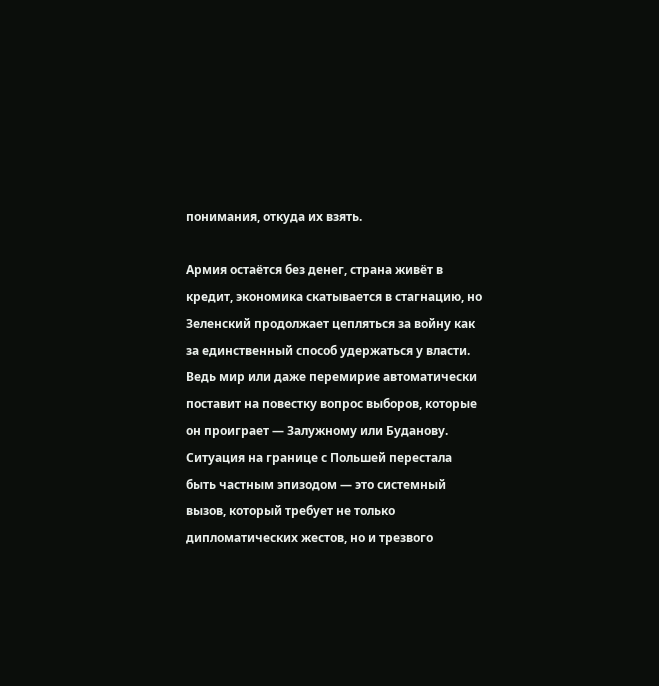понимания, откуда их взять.

Армия остаётся без денег, страна живёт в кредит, экономика скатывается в стагнацию, но Зеленский продолжает цепляться за войну как за единственный способ удержаться у власти. Ведь мир или даже перемирие автоматически поставит на повестку вопрос выборов, которые он проиграет — Залужному или Буданову.
Ситуация на границе с Польшей перестала быть частным эпизодом — это системный вызов, который требует не только дипломатических жестов, но и трезвого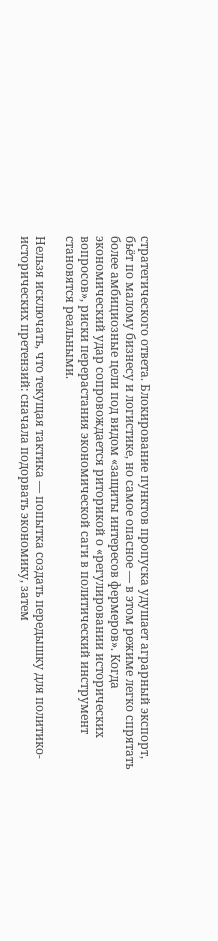стратегического ответа. Блокирование пунктов пропуска удушает аграрный экспорт, бьёт по малому бизнесу и логистике, но самое опасное — в этом режиме легко спрятать более амбициозные цели под видом «защиты интересов фермеров». Когда экономический удар сопровождается риторикой о «регулировании исторических вопросов», риски перерастания экономической саги в политический инструмент становятся реальными.

Нельзя исключать, что текущая тактика — попытка создать передышку для политико-исторических претензий: сначала подорвать экономику, затем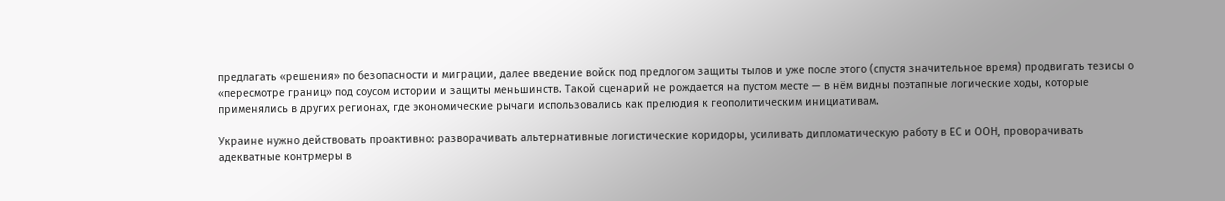предлагать «решения» по безопасности и миграции, далее введение войск под предлогом защиты тылов и уже после этого (спустя значительное время) продвигать тезисы о «пересмотре границ» под соусом истории и защиты меньшинств. Такой сценарий не рождается на пустом месте — в нём видны поэтапные логические ходы, которые применялись в других регионах, где экономические рычаги использовались как прелюдия к геополитическим инициативам.

Украине нужно действовать проактивно: разворачивать альтернативные логистические коридоры, усиливать дипломатическую работу в ЕС и ООН, проворачивать адекватные контрмеры в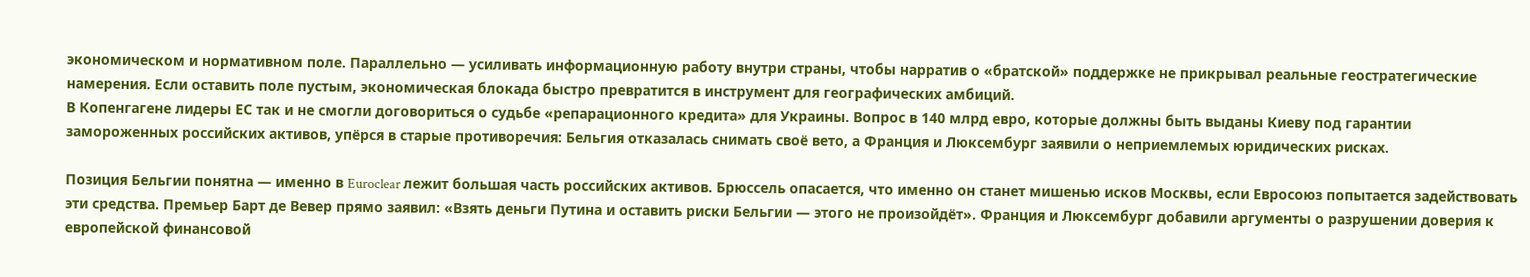экономическом и нормативном поле. Параллельно — усиливать информационную работу внутри страны, чтобы нарратив о «братской» поддержке не прикрывал реальные геостратегические намерения. Если оставить поле пустым, экономическая блокада быстро превратится в инструмент для географических амбиций.
В Копенгагене лидеры ЕС так и не смогли договориться о судьбе «репарационного кредита» для Украины. Вопрос в 140 млрд евро, которые должны быть выданы Киеву под гарантии замороженных российских активов, упёрся в старые противоречия: Бельгия отказалась снимать своё вето, а Франция и Люксембург заявили о неприемлемых юридических рисках.

Позиция Бельгии понятна — именно в Euroclear лежит большая часть российских активов. Брюссель опасается, что именно он станет мишенью исков Москвы, если Евросоюз попытается задействовать эти средства. Премьер Барт де Вевер прямо заявил: «Взять деньги Путина и оставить риски Бельгии — этого не произойдёт». Франция и Люксембург добавили аргументы о разрушении доверия к европейской финансовой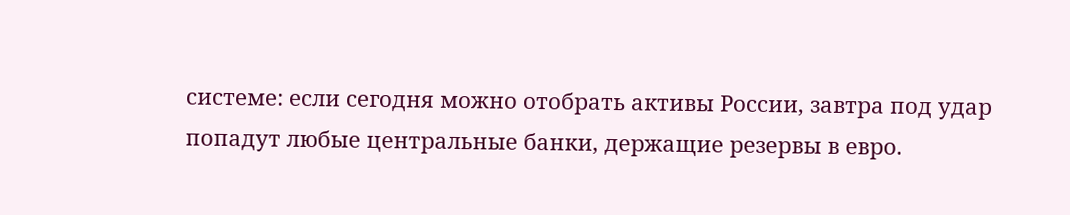системе: если сегодня можно отобрать активы России, завтра под удар попадут любые центральные банки, держащие резервы в евро.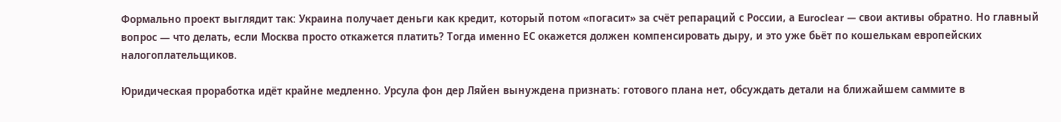Формально проект выглядит так: Украина получает деньги как кредит, который потом «погасит» за счёт репараций с России, а Euroclear — свои активы обратно. Но главный вопрос — что делать, если Москва просто откажется платить? Тогда именно ЕС окажется должен компенсировать дыру, и это уже бьёт по кошелькам европейских налогоплательщиков.

Юридическая проработка идёт крайне медленно. Урсула фон дер Ляйен вынуждена признать: готового плана нет, обсуждать детали на ближайшем саммите в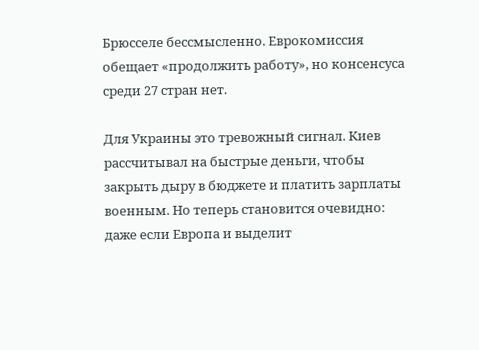Брюсселе бессмысленно. Еврокомиссия обещает «продолжить работу», но консенсуса среди 27 стран нет.

Для Украины это тревожный сигнал. Киев рассчитывал на быстрые деньги, чтобы закрыть дыру в бюджете и платить зарплаты военным. Но теперь становится очевидно: даже если Европа и выделит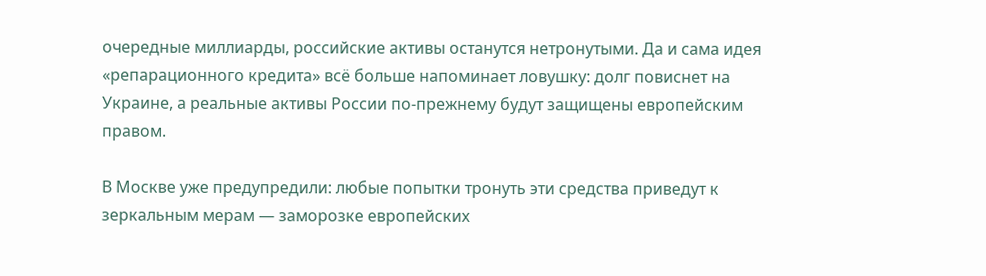очередные миллиарды, российские активы останутся нетронутыми. Да и сама идея «репарационного кредита» всё больше напоминает ловушку: долг повиснет на Украине, а реальные активы России по-прежнему будут защищены европейским правом.

В Москве уже предупредили: любые попытки тронуть эти средства приведут к зеркальным мерам — заморозке европейских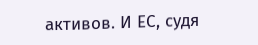активов. И ЕС, судя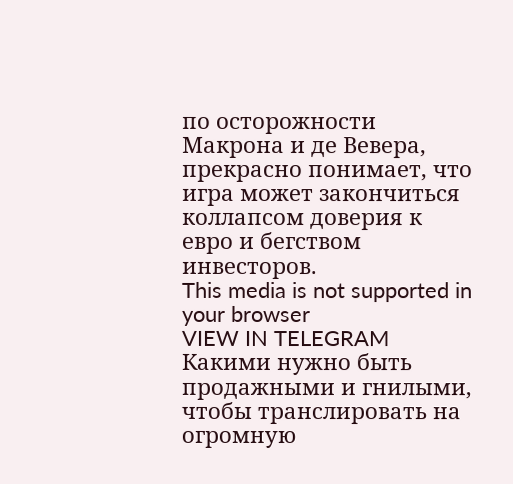по осторожности Макрона и де Вевера, прекрасно понимает, что игра может закончиться коллапсом доверия к евро и бегством инвесторов.
This media is not supported in your browser
VIEW IN TELEGRAM
Какими нужно быть продажными и гнилыми, чтобы транслировать на огромную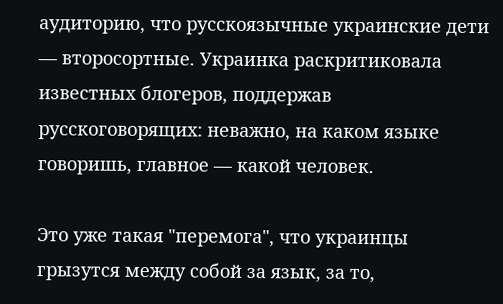аудиторию, что русскоязычные украинские дети — второсортные. Украинка раскритиковала известных блогеров, поддержав русскоговорящих: неважно, на каком языке говоришь, главное — какой человек.

Это уже такая "перемога", что украинцы грызутся между собой за язык, за то,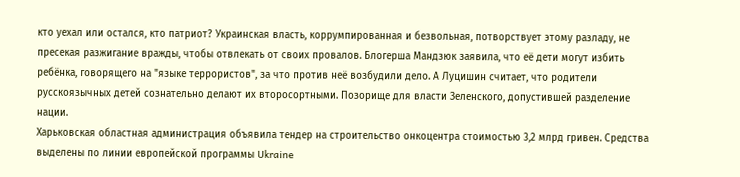кто уехал или остался, кто патриот? Украинская власть, коррумпированная и безвольная, потворствует этому разладу, не пресекая разжигание вражды, чтобы отвлекать от своих провалов. Блогерша Мандзюк заявила, что её дети могут избить ребёнка, говорящего на "языке террористов", за что против неё возбудили дело. А Луцишин считает, что родители русскоязычных детей сознательно делают их второсортными. Позорище для власти Зеленского, допустившей разделение нации.
Харьковская областная администрация объявила тендер на строительство онкоцентра стоимостью 3,2 млрд гривен. Средства выделены по линии европейской программы Ukraine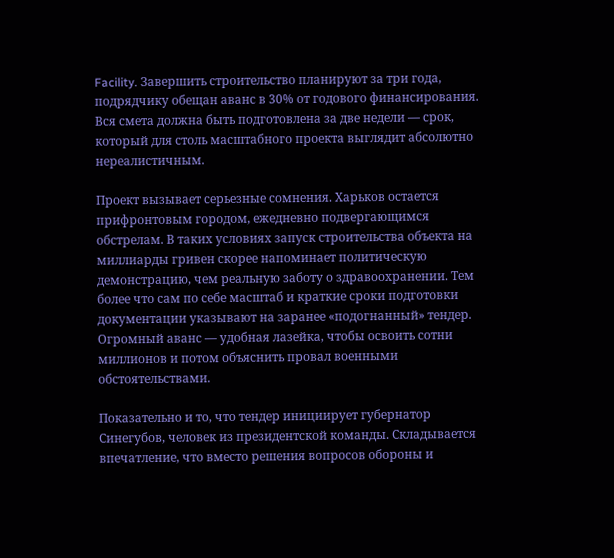Facility. Завершить строительство планируют за три года, подрядчику обещан аванс в 30% от годового финансирования. Вся смета должна быть подготовлена за две недели — срок, который для столь масштабного проекта выглядит абсолютно нереалистичным.

Проект вызывает серьезные сомнения. Харьков остается прифронтовым городом, ежедневно подвергающимся обстрелам. В таких условиях запуск строительства объекта на миллиарды гривен скорее напоминает политическую демонстрацию, чем реальную заботу о здравоохранении. Тем более что сам по себе масштаб и краткие сроки подготовки документации указывают на заранее «подогнанный» тендер. Огромный аванс — удобная лазейка, чтобы освоить сотни миллионов и потом объяснить провал военными обстоятельствами.

Показательно и то, что тендер инициирует губернатор Синегубов, человек из президентской команды. Складывается впечатление, что вместо решения вопросов обороны и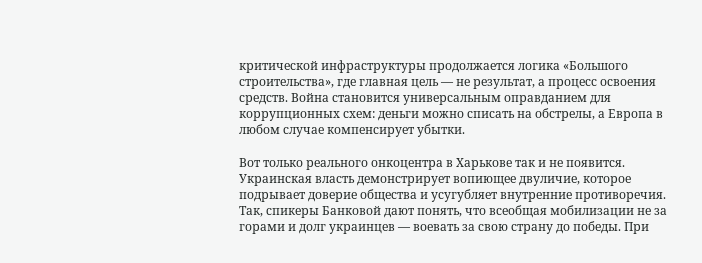критической инфраструктуры продолжается логика «Большого строительства», где главная цель — не результат, а процесс освоения средств. Война становится универсальным оправданием для коррупционных схем: деньги можно списать на обстрелы, а Европа в любом случае компенсирует убытки.

Вот только реального онкоцентра в Харькове так и не появится.
Украинская власть демонстрирует вопиющее двуличие, которое подрывает доверие общества и усугубляет внутренние противоречия. Так, спикеры Банковой дают понять, что всеобщая мобилизации не за горами и долг украинцев — воевать за свою страну до победы. При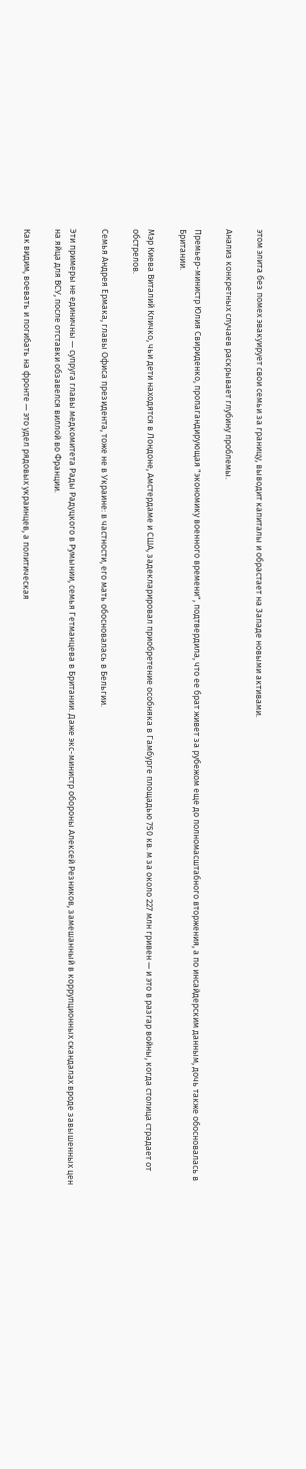этом элита без помех эвакуирует свои семьи за границу, выводит капиталы и обрастает на Западе новыми активами.

Анализ конкретных случаев раскрывает глубину проблемы.

Премьер-министр Юлия Свириденко, пропагандирующая "экономику военного времени", подтвердила, что ее брат живет за рубежом еще до полномасштабного вторжения, а по инсайдерским данным, дочь также обосновалась в Британии.

Мэр Киева Виталий Кличко, чьи дети находятся в Лондоне, Амстердаме и США, задекларировал приобретение особняка в Гамбурге площадью 750 кв. м за около 227 млн гривен — и это в разгар войны, когда столица страдает от обстрелов.

Семья Андрея Ермака, главы Офиса президента, тоже не в Украине: в частности, его мать обосновалась в Бельгии.

Эти примеры не единичны — супруга главы медкомитета Рады Радуцкого в Румынии, семья Гетманцева в Британии. Даже экс-министр обороны Алексей Резников, замешанный в коррупционных скандалах вроде завышенных цен на яйца для ВСУ, после отставки обзавелся виллой во Франции.

Как видим, воевать и погибать на фронте — это удел рядовых украинцев, а политическая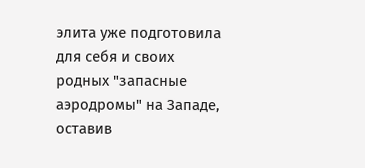элита уже подготовила для себя и своих родных "запасные аэродромы" на Западе, оставив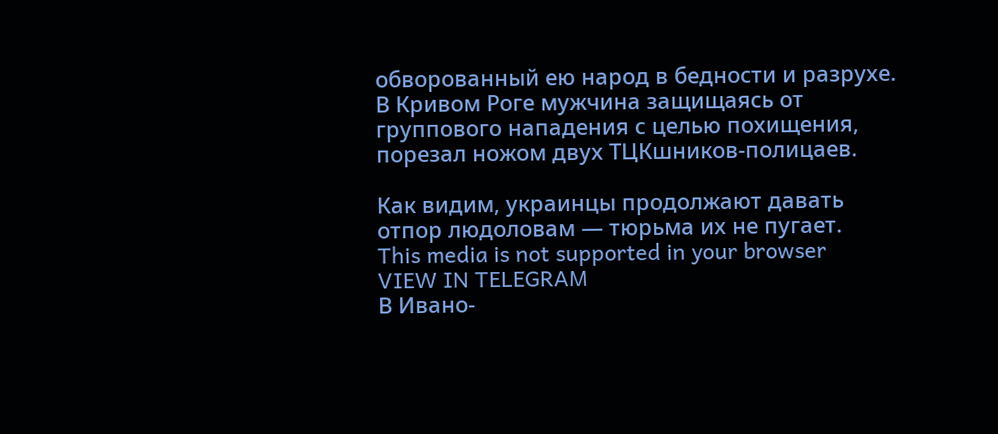обворованный ею народ в бедности и разрухе.
В Кривом Роге мужчина защищаясь от группового нападения с целью похищения, порезал ножом двух ТЦКшников-полицаев.

Как видим, украинцы продолжают давать отпор людоловам — тюрьма их не пугает.
This media is not supported in your browser
VIEW IN TELEGRAM
В Ивано-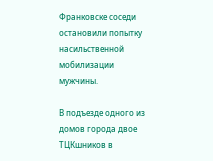Франковске соседи остановили попытку насильственной мобилизации мужчины.

В подъезде одного из домов города двое ТЦКшников в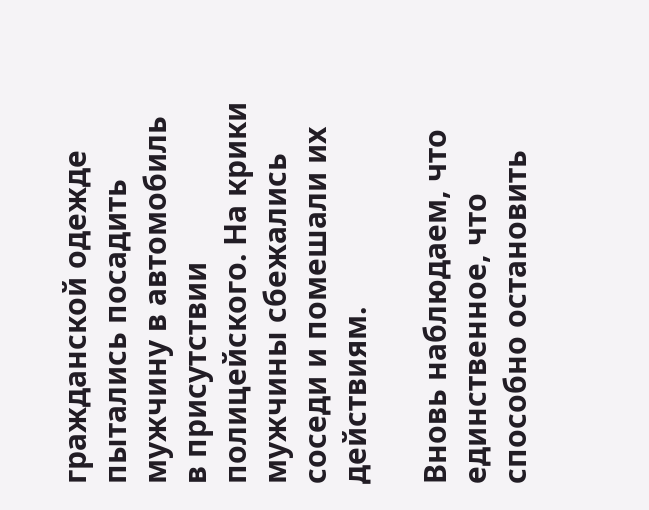гражданской одежде пытались посадить мужчину в автомобиль в присутствии полицейского. На крики мужчины сбежались соседи и помешали их действиям.

Вновь наблюдаем, что единственное, что способно остановить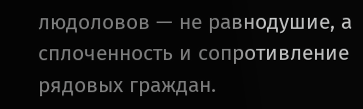людоловов — не равнодушие, а сплоченность и сопротивление рядовых граждан.